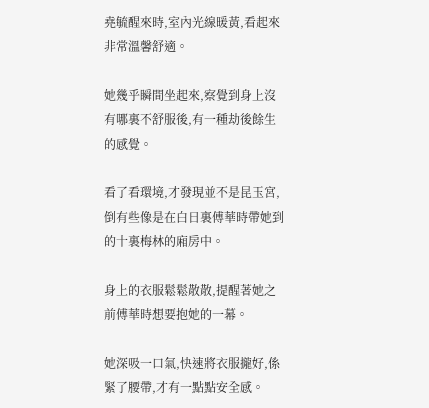堯毓醒來時,室內光線暖黃,看起來非常溫馨舒適。

她幾乎瞬間坐起來,察覺到身上沒有哪裏不舒服後,有一種劫後餘生的感覺。

看了看環境,才發現並不是昆玉宮,倒有些像是在白日裏傅華時帶她到的十裏梅林的廂房中。

身上的衣服鬆鬆散散,提醒著她之前傅華時想要抱她的一幕。

她深吸一口氣,快速將衣服攏好,係緊了腰帶,才有一點點安全感。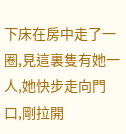下床在房中走了一圈,見這裏隻有她一人,她快步走向門口,剛拉開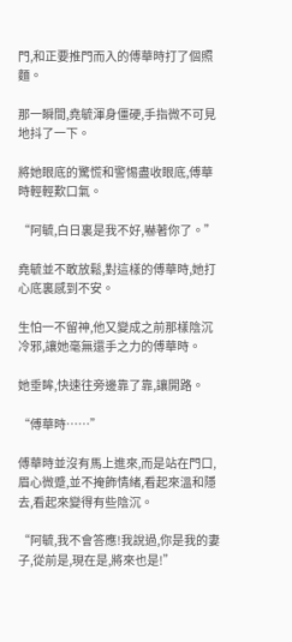門,和正要推門而入的傅華時打了個照麵。

那一瞬間,堯毓渾身僵硬,手指微不可見地抖了一下。

將她眼底的驚慌和警惕盡收眼底,傅華時輕輕歎口氣。

“阿毓,白日裏是我不好,嚇著你了。”

堯毓並不敢放鬆,對這樣的傅華時,她打心底裏感到不安。

生怕一不留神,他又變成之前那樣陰沉冷邪,讓她毫無還手之力的傅華時。

她垂眸,快速往旁邊靠了靠,讓開路。

“傅華時……”

傅華時並沒有馬上進來,而是站在門口,眉心微蹙,並不掩飾情緒,看起來溫和隱去,看起來變得有些陰沉。

“阿毓,我不會答應!我說過,你是我的妻子,從前是,現在是,將來也是!”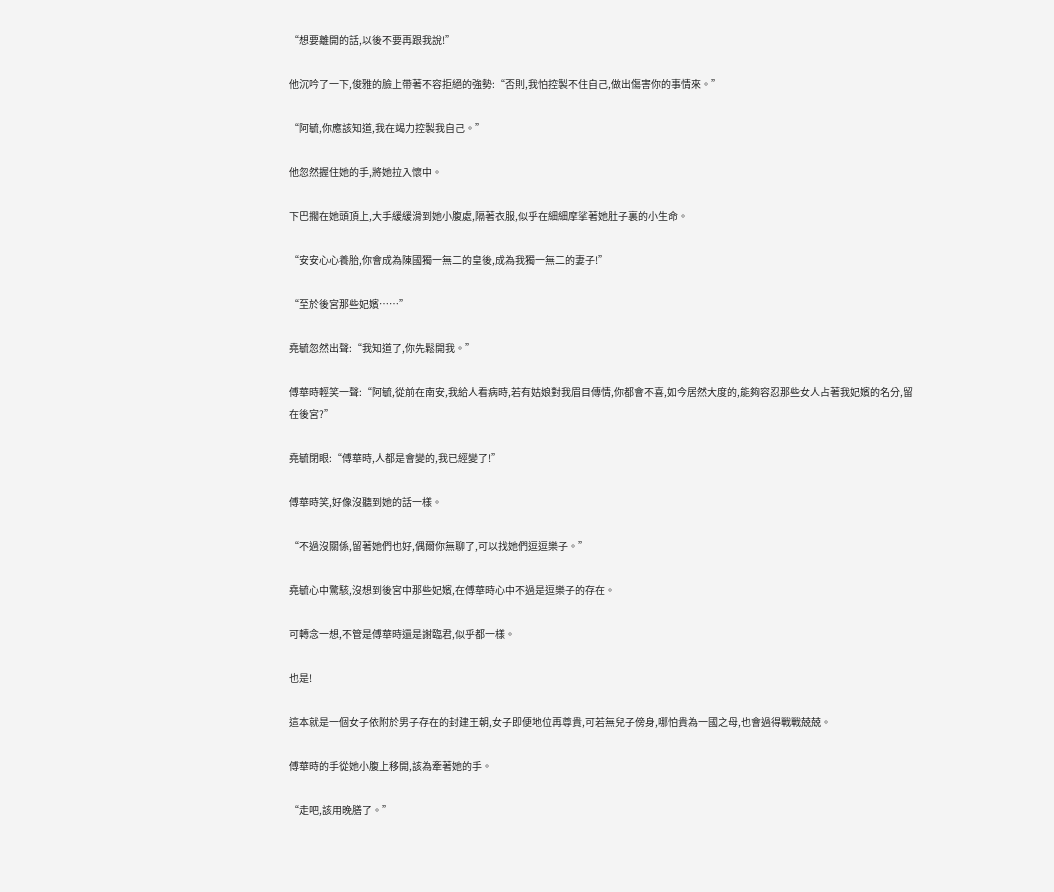“想要離開的話,以後不要再跟我說!”

他沉吟了一下,俊雅的臉上帶著不容拒絕的強勢:“否則,我怕控製不住自己,做出傷害你的事情來。”

“阿毓,你應該知道,我在竭力控製我自己。”

他忽然握住她的手,將她拉入懷中。

下巴擱在她頭頂上,大手緩緩滑到她小腹處,隔著衣服,似乎在細細摩挲著她肚子裏的小生命。

“安安心心養胎,你會成為陳國獨一無二的皇後,成為我獨一無二的妻子!”

“至於後宮那些妃嬪……”

堯毓忽然出聲:“我知道了,你先鬆開我。”

傅華時輕笑一聲:“阿毓,從前在南安,我給人看病時,若有姑娘對我眉目傳情,你都會不喜,如今居然大度的,能夠容忍那些女人占著我妃嬪的名分,留在後宮?”

堯毓閉眼:“傅華時,人都是會變的,我已經變了!”

傅華時笑,好像沒聽到她的話一樣。

“不過沒關係,留著她們也好,偶爾你無聊了,可以找她們逗逗樂子。”

堯毓心中驚駭,沒想到後宮中那些妃嬪,在傅華時心中不過是逗樂子的存在。

可轉念一想,不管是傅華時還是謝臨君,似乎都一樣。

也是!

這本就是一個女子依附於男子存在的封建王朝,女子即便地位再尊貴,可若無兒子傍身,哪怕貴為一國之母,也會過得戰戰兢兢。

傅華時的手從她小腹上移開,該為牽著她的手。

“走吧,該用晚膳了。”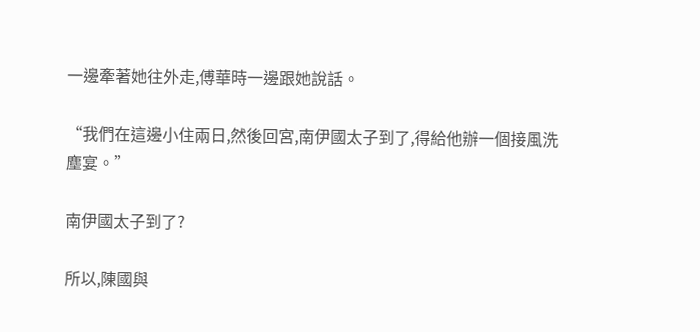一邊牽著她往外走,傅華時一邊跟她說話。

“我們在這邊小住兩日,然後回宮,南伊國太子到了,得給他辦一個接風洗塵宴。”

南伊國太子到了?

所以,陳國與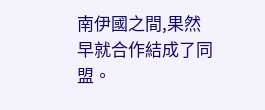南伊國之間,果然早就合作結成了同盟。